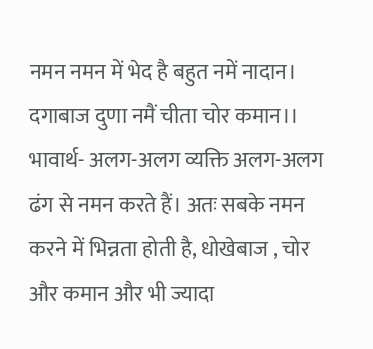नमन नमन में भेद है बहुत नमें नादान।
दगाबाज दुणा नमैं चीता चोर कमान।।
भावार्थ- अलग-अलग व्यक्ति अलग-अलग ढंग से नमन करते हैं। अतः सबके नमन करने में भिन्नता होती है, धोखेबाज , चोर और कमान और भी ज्यादा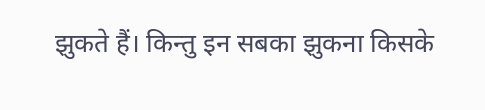झुकते हैं। किन्तु इन सबका झुकना किसके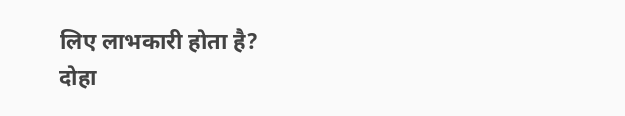लिए लाभकारी होता है?
दोहा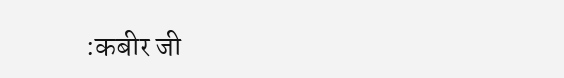:कबीर जी